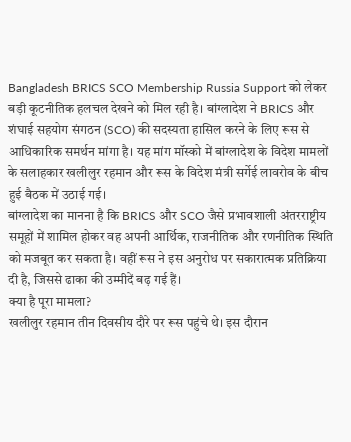Bangladesh BRICS SCO Membership Russia Support को लेकर बड़ी कूटनीतिक हलचल देखने को मिल रही है। बांग्लादेश ने BRICS और शंघाई सहयोग संगठन (SCO) की सदस्यता हासिल करने के लिए रूस से आधिकारिक समर्थन मांगा है। यह मांग मॉस्को में बांग्लादेश के विदेश मामलों के सलाहकार खलीलुर रहमान और रूस के विदेश मंत्री सर्गेई लावरोव के बीच हुई बैठक में उठाई गई।
बांग्लादेश का मानना है कि BRICS और SCO जैसे प्रभावशाली अंतरराष्ट्रीय समूहों में शामिल होकर वह अपनी आर्थिक, राजनीतिक और रणनीतिक स्थिति को मजबूत कर सकता है। वहीं रूस ने इस अनुरोध पर सकारात्मक प्रतिक्रिया दी है, जिससे ढाका की उम्मीदें बढ़ गई हैं।
क्या है पूरा मामला?
खलीलुर रहमान तीन दिवसीय दौरे पर रूस पहुंचे थे। इस दौरान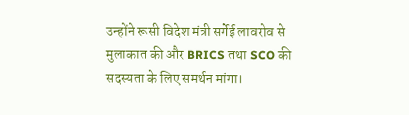उन्होंने रूसी विदेश मंत्री सर्गेई लावरोव से मुलाकात की और BRICS तथा SCO की सदस्यता के लिए समर्थन मांगा।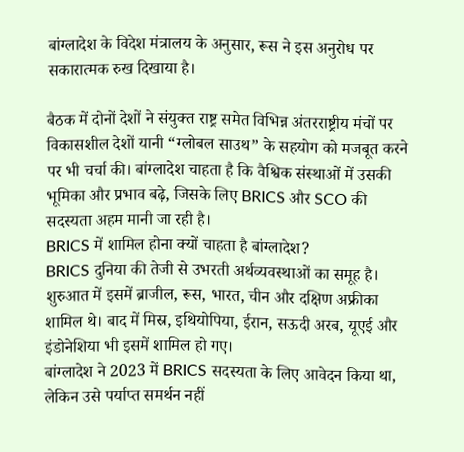बांग्लादेश के विदेश मंत्रालय के अनुसार, रूस ने इस अनुरोध पर सकारात्मक रुख दिखाया है।

बैठक में दोनों देशों ने संयुक्त राष्ट्र समेत विभिन्न अंतरराष्ट्रीय मंचों पर विकासशील देशों यानी “ग्लोबल साउथ” के सहयोग को मजबूत करने पर भी चर्चा की। बांग्लादेश चाहता है कि वैश्विक संस्थाओं में उसकी भूमिका और प्रभाव बढ़े, जिसके लिए BRICS और SCO की सदस्यता अहम मानी जा रही है।
BRICS में शामिल होना क्यों चाहता है बांग्लादेश?
BRICS दुनिया की तेजी से उभरती अर्थव्यवस्थाओं का समूह है। शुरुआत में इसमें ब्राजील, रूस, भारत, चीन और दक्षिण अफ्रीका शामिल थे। बाद में मिस्र, इथियोपिया, ईरान, सऊदी अरब, यूएई और इंडोनेशिया भी इसमें शामिल हो गए।
बांग्लादेश ने 2023 में BRICS सदस्यता के लिए आवेदन किया था, लेकिन उसे पर्याप्त समर्थन नहीं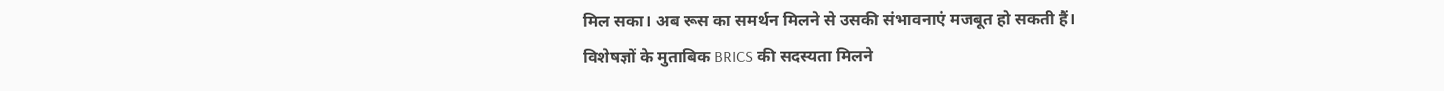मिल सका। अब रूस का समर्थन मिलने से उसकी संभावनाएं मजबूत हो सकती हैं।
विशेषज्ञों के मुताबिक BRICS की सदस्यता मिलने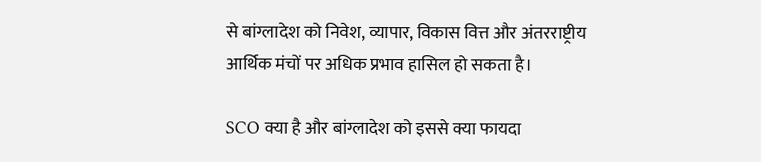से बांग्लादेश को निवेश, व्यापार, विकास वित्त और अंतरराष्ट्रीय आर्थिक मंचों पर अधिक प्रभाव हासिल हो सकता है।

SCO क्या है और बांग्लादेश को इससे क्या फायदा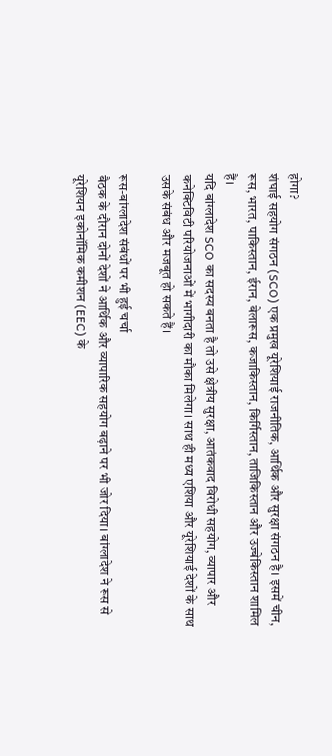होगा?
शंघाई सहयोग संगठन (SCO) एक प्रमुख यूरेशियाई राजनीतिक, आर्थिक और सुरक्षा संगठन है। इसमें चीन, रूस, भारत, पाकिस्तान, ईरान, बेलारूस, कजाकिस्तान, किर्गिस्तान, ताजिकिस्तान और उज्बेकिस्तान शामिल हैं।
यदि बांग्लादेश SCO का सदस्य बनता है तो उसे क्षेत्रीय सुरक्षा, आतंकवाद विरोधी सहयोग, व्यापार और कनेक्टिविटी परियोजनाओं में भागीदारी का मौका मिलेगा। साथ ही मध्य एशिया और यूरेशियाई देशों के साथ उसके संबंध और मजबूत हो सकते हैं।

रूस-बांग्लादेश संबंधों पर भी हुई चर्चा
बैठक के दौरान दोनों देशों ने आर्थिक और व्यापारिक सहयोग बढ़ाने पर भी जोर दिया। बांग्लादेश ने रूस से यूरेशियन इकोनॉमिक कमीशन (EEC) के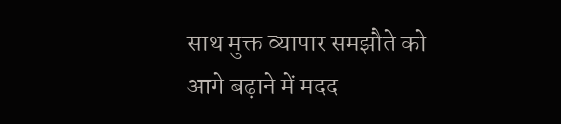साथ मुक्त व्यापार समझौते को आगे बढ़ाने में मदद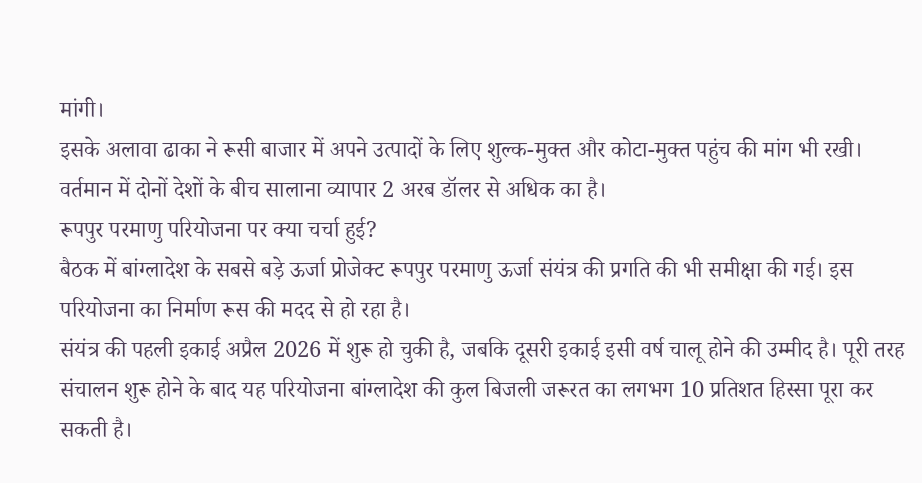मांगी।
इसके अलावा ढाका ने रूसी बाजार में अपने उत्पादों के लिए शुल्क-मुक्त और कोटा-मुक्त पहुंच की मांग भी रखी। वर्तमान में दोनों देशों के बीच सालाना व्यापार 2 अरब डॉलर से अधिक का है।
रूपपुर परमाणु परियोजना पर क्या चर्चा हुई?
बैठक में बांग्लादेश के सबसे बड़े ऊर्जा प्रोजेक्ट रूपपुर परमाणु ऊर्जा संयंत्र की प्रगति की भी समीक्षा की गई। इस परियोजना का निर्माण रूस की मदद से हो रहा है।
संयंत्र की पहली इकाई अप्रैल 2026 में शुरू हो चुकी है, जबकि दूसरी इकाई इसी वर्ष चालू होने की उम्मीद है। पूरी तरह संचालन शुरू होने के बाद यह परियोजना बांग्लादेश की कुल बिजली जरूरत का लगभग 10 प्रतिशत हिस्सा पूरा कर सकती है।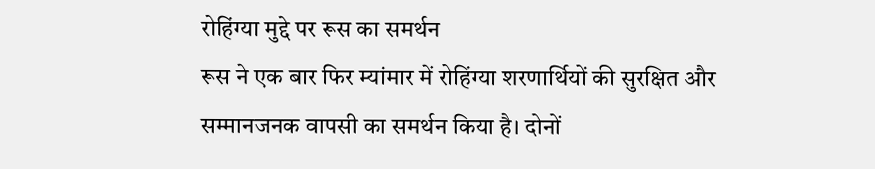रोहिंग्या मुद्दे पर रूस का समर्थन
रूस ने एक बार फिर म्यांमार में रोहिंग्या शरणार्थियों की सुरक्षित और सम्मानजनक वापसी का समर्थन किया है। दोनों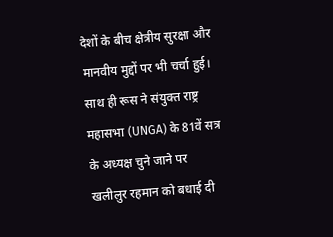देशों के बीच क्षेत्रीय सुरक्षा और मानवीय मुद्दों पर भी चर्चा हुई।
साथ ही रूस ने संयुक्त राष्ट्र महासभा (UNGA) के 81वें सत्र के अध्यक्ष चुने जाने पर खलीलुर रहमान को बधाई दी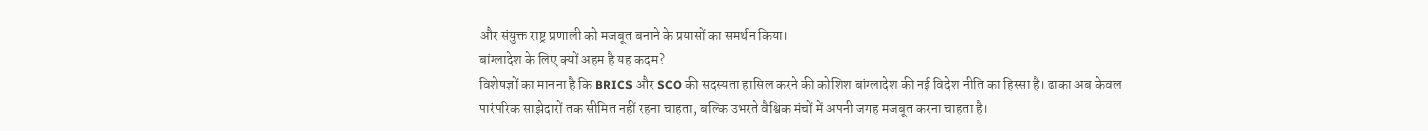और संयुक्त राष्ट्र प्रणाली को मजबूत बनाने के प्रयासों का समर्थन किया।
बांग्लादेश के लिए क्यों अहम है यह कदम?
विशेषज्ञों का मानना है कि BRICS और SCO की सदस्यता हासिल करने की कोशिश बांग्लादेश की नई विदेश नीति का हिस्सा है। ढाका अब केवल पारंपरिक साझेदारों तक सीमित नहीं रहना चाहता, बल्कि उभरते वैश्विक मंचों में अपनी जगह मजबूत करना चाहता है।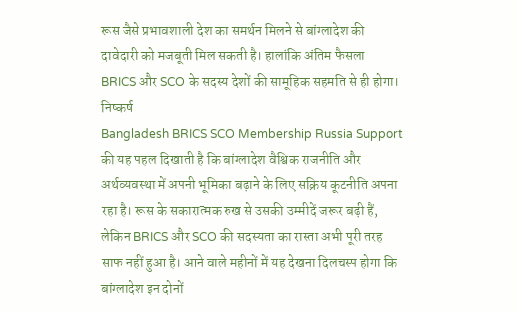रूस जैसे प्रभावशाली देश का समर्थन मिलने से बांग्लादेश की दावेदारी को मजबूती मिल सकती है। हालांकि अंतिम फैसला BRICS और SCO के सदस्य देशों की सामूहिक सहमति से ही होगा।
निष्कर्ष
Bangladesh BRICS SCO Membership Russia Support की यह पहल दिखाती है कि बांग्लादेश वैश्विक राजनीति और अर्थव्यवस्था में अपनी भूमिका बढ़ाने के लिए सक्रिय कूटनीति अपना रहा है। रूस के सकारात्मक रुख से उसकी उम्मीदें जरूर बढ़ी हैं, लेकिन BRICS और SCO की सदस्यता का रास्ता अभी पूरी तरह साफ नहीं हुआ है। आने वाले महीनों में यह देखना दिलचस्प होगा कि बांग्लादेश इन दोनों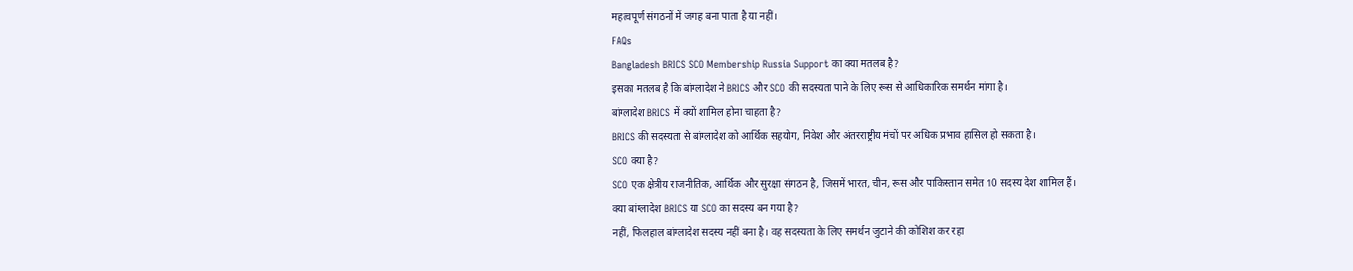महत्वपूर्ण संगठनों में जगह बना पाता है या नहीं।
FAQs
Bangladesh BRICS SCO Membership Russia Support का क्या मतलब है?
इसका मतलब है कि बांग्लादेश ने BRICS और SCO की सदस्यता पाने के लिए रूस से आधिकारिक समर्थन मांगा है।
बांग्लादेश BRICS में क्यों शामिल होना चाहता है?
BRICS की सदस्यता से बांग्लादेश को आर्थिक सहयोग, निवेश और अंतरराष्ट्रीय मंचों पर अधिक प्रभाव हासिल हो सकता है।
SCO क्या है?
SCO एक क्षेत्रीय राजनीतिक, आर्थिक और सुरक्षा संगठन है, जिसमें भारत, चीन, रूस और पाकिस्तान समेत 10 सदस्य देश शामिल हैं।
क्या बांग्लादेश BRICS या SCO का सदस्य बन गया है?
नहीं, फिलहाल बांग्लादेश सदस्य नहीं बना है। वह सदस्यता के लिए समर्थन जुटाने की कोशिश कर रहा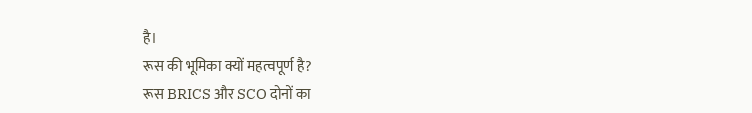है।
रूस की भूमिका क्यों महत्वपूर्ण है?
रूस BRICS और SCO दोनों का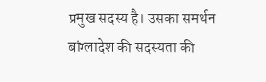प्रमुख सदस्य है। उसका समर्थन बांग्लादेश की सदस्यता की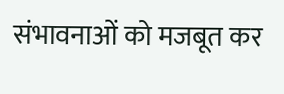संभावनाओं को मजबूत कर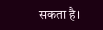सकता है।